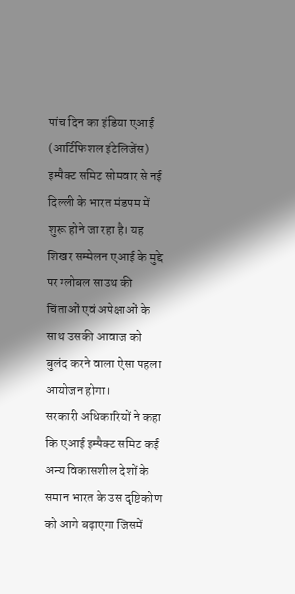पांच दिन का इंडिया एआई (आर्टिफिशल इंटेलिजेंस) इम्पैक्ट समिट सोमवार से नई दिल्ली के भारत मंडपम में शुरू होने जा रहा है। यह शिखर सम्मेलन एआई के मुद्दे पर ग्लोबल साउथ की चिंताओं एवं अपेक्षाओं के साथ उसकी आवाज को बुलंद करने वाला ऐसा पहला आयोजन होगा।
सरकारी अधिकारियों ने कहा कि एआई इम्पैक्ट समिट कई अन्य विकासशील देशों के समान भारत के उस दृष्टिकोण को आगे बढ़ाएगा जिसमें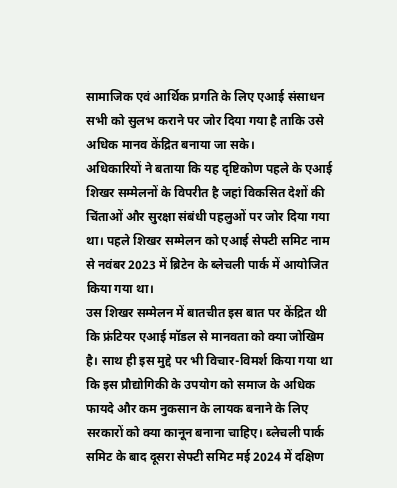सामाजिक एवं आर्थिक प्रगति के लिए एआई संसाधन सभी को सुलभ कराने पर जोर दिया गया है ताकि उसे अधिक मानव केंद्रित बनाया जा सके।
अधिकारियों ने बताया कि यह दृष्टिकोण पहले के एआई शिखर सम्मेलनों के विपरीत है जहां विकसित देशों की चिंताओं और सुरक्षा संबंधी पहलुओं पर जोर दिया गया था। पहले शिखर सम्मेलन को एआई सेफ्टी समिट नाम से नवंबर 2023 में ब्रिटेन के ब्लेचली पार्क में आयोजित किया गया था।
उस शिखर सम्मेलन में बातचीत इस बात पर केंद्रित थी कि फ्रंटियर एआई मॉडल से मानवता को क्या जोखिम है। साथ ही इस मुद्दे पर भी विचार-विमर्श किया गया था कि इस प्रौद्योगिकी के उपयोग को समाज के अधिक फायदे और कम नुकसान के लायक बनाने के लिए सरकारों को क्या कानून बनाना चाहिए। ब्लेचली पार्क समिट के बाद दूसरा सेफ्टी समिट मई 2024 में दक्षिण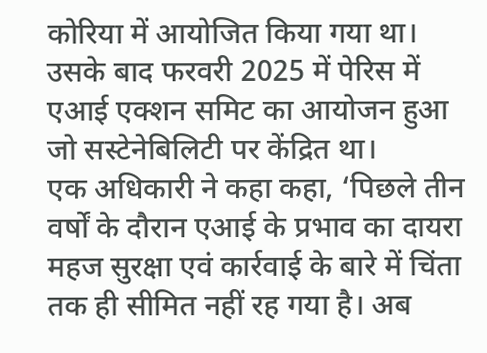कोरिया में आयोजित किया गया था। उसके बाद फरवरी 2025 में पेरिस में एआई एक्शन समिट का आयोजन हुआ जो सस्टेनेबिलिटी पर केंद्रित था।
एक अधिकारी ने कहा कहा, ‘पिछले तीन वर्षों के दौरान एआई के प्रभाव का दायरा महज सुरक्षा एवं कार्रवाई के बारे में चिंता तक ही सीमित नहीं रह गया है। अब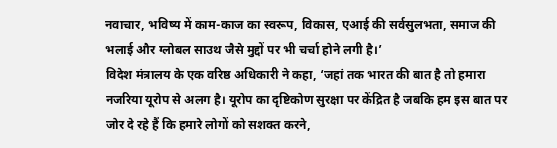नवाचार, भविष्य में काम-काज का स्वरूप, विकास, एआई की सर्वसुलभता, समाज की भलाई और ग्लोबल साउथ जैसे मुद्दों पर भी चर्चा होने लगी है।’
विदेश मंत्रालय के एक वरिष्ठ अधिकारी ने कहा, ‘जहां तक भारत की बात है तो हमारा नजरिया यूरोप से अलग है। यूरोप का दृष्टिकोण सुरक्षा पर केंद्रित है जबकि हम इस बात पर जोर दे रहे हैं कि हमारे लोगों को सशक्त करने,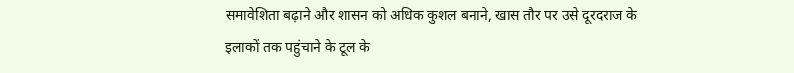समावेशिता बढ़ाने और शासन को अधिक कुशल बनाने, खास तौर पर उसे दूरदराज के इलाकों तक पहुंचाने के टूल के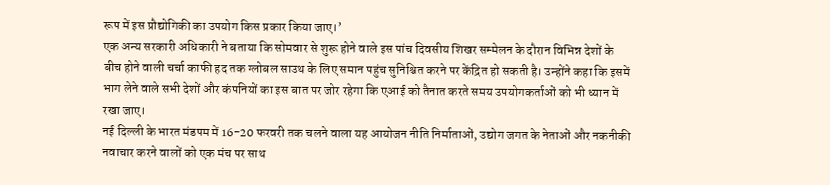रूप में इस प्रौद्योगिकी का उपयोग किस प्रकार किया जाए।’
एक अन्य सरकारी अधिकारी ने बताया कि सोमवार से शुरू होने वाले इस पांच दिवसीय शिखर सम्मेलन के दौरान विभिन्न देशों के बीच होने वाली चर्चा काफी हद तक ग्लोबल साउथ के लिए समान पहुंच सुनिश्चित करने पर केंद्रित हो सकती है। उन्होंने कहा कि इसमें भाग लेने वाले सभी देशों और कंपनियों का इस बात पर जोर रहेगा कि एआई को तैनात करते समय उपयोगकर्ताओं को भी ध्यान में रखा जाए।
नई दिल्ली के भारत मंडपम में 16-20 फरवरी तक चलने वाला यह आयोजन नीति निर्माताओं, उद्योग जगत के नेताओं और नकनीकी नवाचार करने वालों को एक मंच पर साथ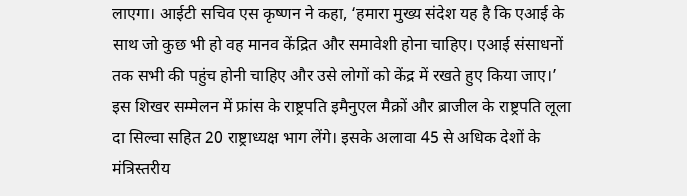लाएगा। आईटी सचिव एस कृष्णन ने कहा, ‘हमारा मुख्य संदेश यह है कि एआई के साथ जो कुछ भी हो वह मानव केंद्रित और समावेशी होना चाहिए। एआई संसाधनों तक सभी की पहुंच होनी चाहिए और उसे लोगों को केंद्र में रखते हुए किया जाए।’
इस शिखर सम्मेलन में फ्रांस के राष्ट्रपति इमैनुएल मैक्रों और ब्राजील के राष्ट्रपति लूला दा सिल्वा सहित 20 राष्ट्राध्यक्ष भाग लेंगे। इसके अलावा 45 से अधिक देशों के मंत्रिस्तरीय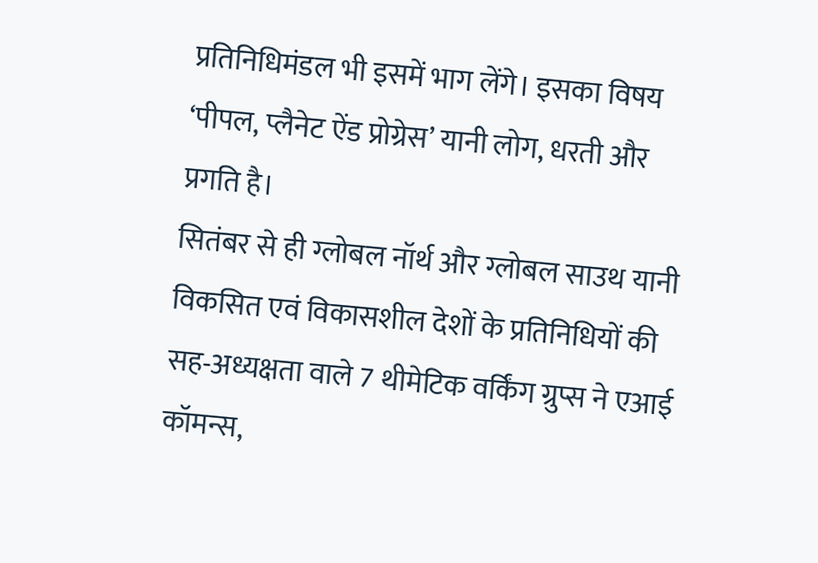प्रतिनिधिमंडल भी इसमें भाग लेंगे। इसका विषय ‘पीपल, प्लैनेट ऐंड प्रोग्रेस’ यानी लोग, धरती और प्रगति है।
सितंबर से ही ग्लोबल नॉर्थ और ग्लोबल साउथ यानी विकसित एवं विकासशील देशों के प्रतिनिधियों की सह-अध्यक्षता वाले 7 थीमेटिक वर्किंग ग्रुप्स ने एआई कॉमन्स,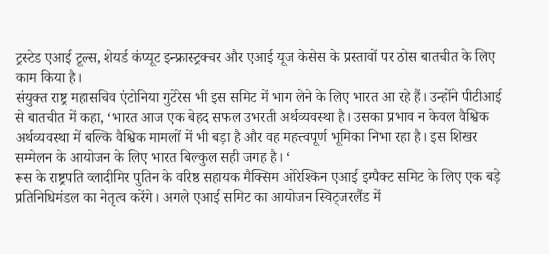ट्रस्टेड एआई टूल्स, शेयर्ड कंप्यूट इन्फ्रास्ट्रक्चर और एआई यूज केसेस के प्रस्तावों पर ठोस बातचीत के लिए काम किया है।
संयुक्त राष्ट्र महासचिव एंटोनिया गुटेरेस भी इस समिट में भाग लेने के लिए भारत आ रहे हैं। उन्होंने पीटीआई से बातचीत में कहा, ‘भारत आज एक बेहद सफल उभरती अर्थव्यवस्था है। उसका प्रभाव न केवल वैश्विक अर्थव्यवस्था में बल्कि वैश्विक मामलों में भी बड़ा है और वह महत्त्वपूर्ण भूमिका निभा रहा है। इस शिखर सम्मेलन के आयोजन के लिए भारत बिल्कुल सही जगह है। ‘
रूस के राष्ट्रपति व्लादीमिर पुतिन के वरिष्ठ सहायक मैक्सिम ओरेश्किन एआई इम्पैक्ट समिट के लिए एक बड़े प्रतिनिधिमंडल का नेतृत्व करेंगे। अगले एआई समिट का आयोजन स्विट्जरलैंड में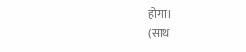होगा।
(साथ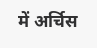में अर्चिस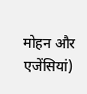मोहन और एजेंसियां)